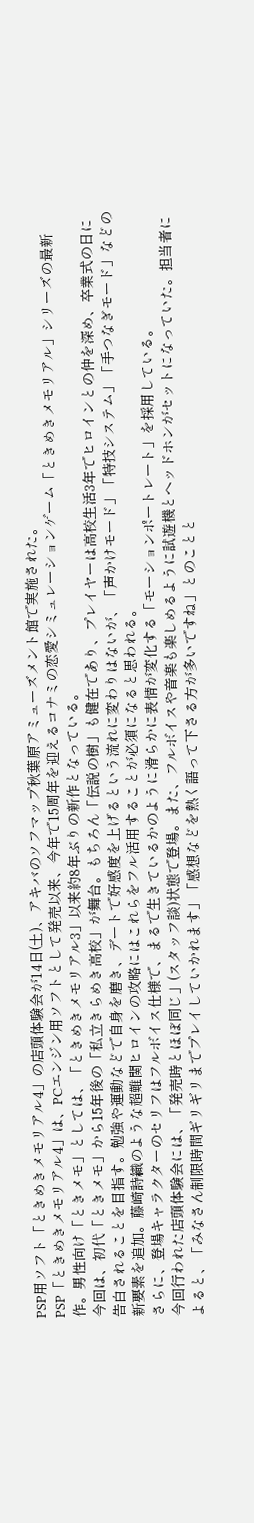PSP用ソフト「ときめきメモリアル4」の店頭体験会が14日(土)、アキバのソフマップ秋葉原アミューズメント館で実施された。
PSP「ときめきメモリアル4」は、PCエンジン用ソフトとして発売以来、今年で15周年を迎えるコナミの恋愛シミュレーションゲーム「ときめきメモリアル」シリーズの最新作。男性向け「ときメモ」としては、「ときめきメモリアル3」以来約8年ぶりの新作となっている。
今回は、初代「ときメモ」から15年後の「私立きらめき高校」が舞台。もちろん「伝説の樹」も健在であり、プレイヤーは高校生活3年でヒロインとの仲を深め、卒業式の日に告白されることを目指す。勉強や運動などで自身を磨き、デートで好感度を上げるという流れに変わりはないが、「声かけモード」「特技システム」「手つなぎモード」などの新要素を追加。藤崎詩織のような超難関ヒロインの攻略にはこれらをフル活用することが必須になると思われる。
さらに、登場キャラクターのセリフはフルボイス仕様で、まるで生きているかのように滑らかに表情が変化する「モーションポートレート」を採用している。
今回行われた店頭体験会には、「発売時とほぼ同じ」(スタッフ談)状態で登場。また、フルボイスや音楽も楽しめるように試遊機とヘッドホンがセットになっていた。担当者によると、「みなさん制限時間ギリギリまでプレイしていかれます」「感想などを熱く語って下さる方が多いですね」とのことと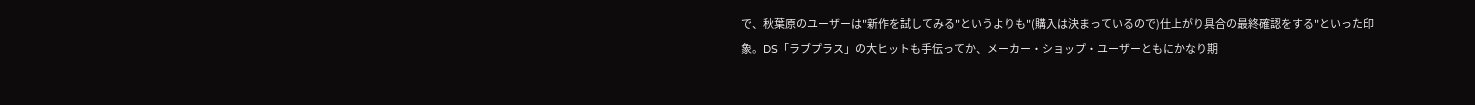で、秋葉原のユーザーは"新作を試してみる"というよりも"(購入は決まっているので)仕上がり具合の最終確認をする"といった印象。DS「ラブプラス」の大ヒットも手伝ってか、メーカー・ショップ・ユーザーともにかなり期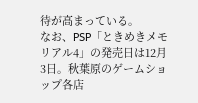待が高まっている。
なお、PSP「ときめきメモリアル4」の発売日は12月3日。秋葉原のゲームショップ各店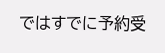ではすでに予約受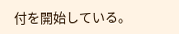付を開始している。